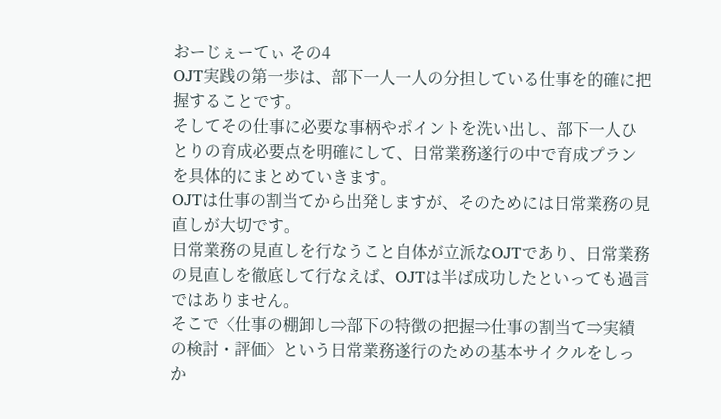おーじぇーてぃ その4
OJT実践の第一歩は、部下一人一人の分担している仕事を的確に把握することです。
そしてその仕事に必要な事柄やポイントを洗い出し、部下一人ひとりの育成必要点を明確にして、日常業務遂行の中で育成プランを具体的にまとめていきます。
OJTは仕事の割当てから出発しますが、そのためには日常業務の見直しが大切です。
日常業務の見直しを行なうこと自体が立派なOJTであり、日常業務の見直しを徹底して行なえば、OJTは半ば成功したといっても過言ではありません。
そこで〈仕事の棚卸し⇒部下の特徴の把握⇒仕事の割当て⇒実績の検討・評価〉という日常業務遂行のための基本サイクルをしっか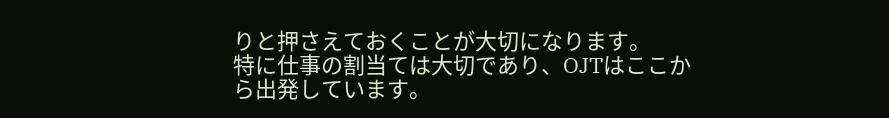りと押さえておくことが大切になります。
特に仕事の割当ては大切であり、OJTはここから出発しています。